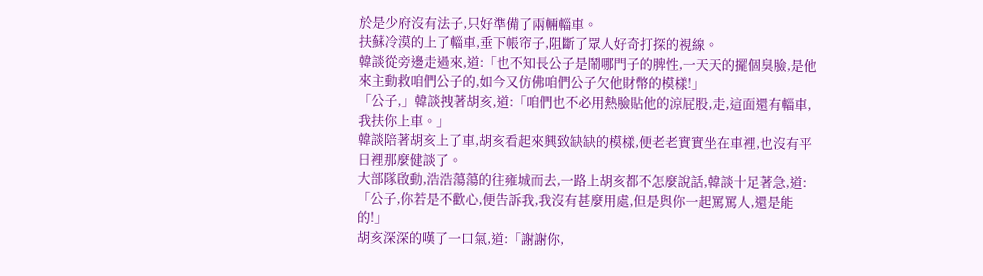於是少府沒有法子,只好準備了兩輛輜車。
扶蘇冷漠的上了輜車,垂下帳帘子,阻斷了眾人好奇打探的視線。
韓談從旁邊走過來,道:「也不知長公子是鬧哪門子的脾性,一天天的擺個臭臉,是他來主動救咱們公子的,如今又仿佛咱們公子欠他財幣的模樣!」
「公子,」韓談拽著胡亥,道:「咱們也不必用熱臉貼他的涼屁股,走,這面還有輜車,我扶你上車。」
韓談陪著胡亥上了車,胡亥看起來興致缺缺的模樣,便老老實實坐在車裡,也沒有平日裡那麼健談了。
大部隊啟動,浩浩蕩蕩的往雍城而去,一路上胡亥都不怎麼說話,韓談十足著急,道:「公子,你若是不歡心,便告訴我,我沒有甚麼用處,但是與你一起罵罵人,還是能的!」
胡亥深深的嘆了一口氣,道:「謝謝你,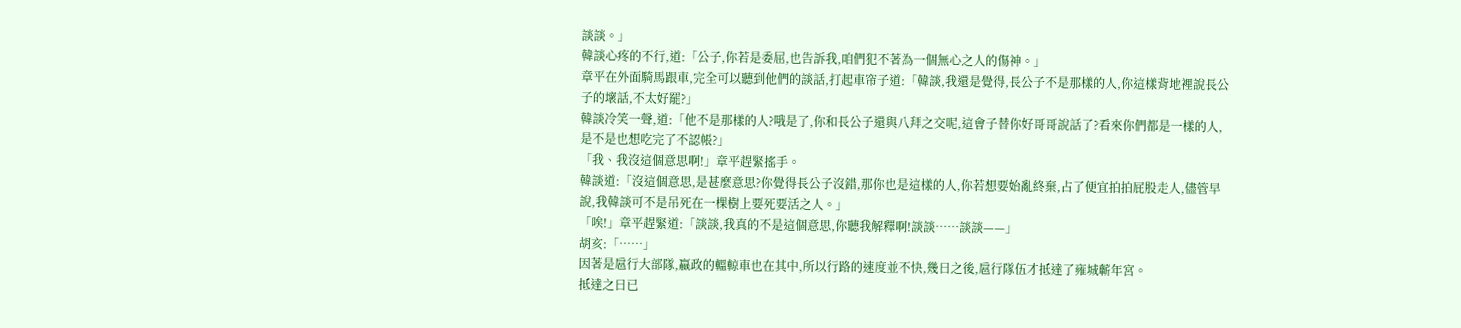談談。」
韓談心疼的不行,道:「公子,你若是委屈,也告訴我,咱們犯不著為一個無心之人的傷神。」
章平在外面騎馬跟車,完全可以聽到他們的談話,打起車帘子道:「韓談,我還是覺得,長公子不是那樣的人,你這樣背地裡說長公子的壞話,不太好罷?」
韓談冷笑一聲,道:「他不是那樣的人?哦是了,你和長公子還與八拜之交呢,這會子替你好哥哥說話了?看來你們都是一樣的人,是不是也想吃完了不認帳?」
「我、我沒這個意思啊!」章平趕緊搖手。
韓談道:「沒這個意思,是甚麼意思?你覺得長公子沒錯,那你也是這樣的人,你若想要始亂終棄,占了便宜拍拍屁股走人,儘管早說,我韓談可不是吊死在一棵樹上要死要活之人。」
「唉!」章平趕緊道:「談談,我真的不是這個意思,你聽我解釋啊!談談……談談——」
胡亥:「……」
因著是扈行大部隊,嬴政的轀輬車也在其中,所以行路的速度並不快,幾日之後,扈行隊伍才抵達了雍城蘄年宮。
抵達之日已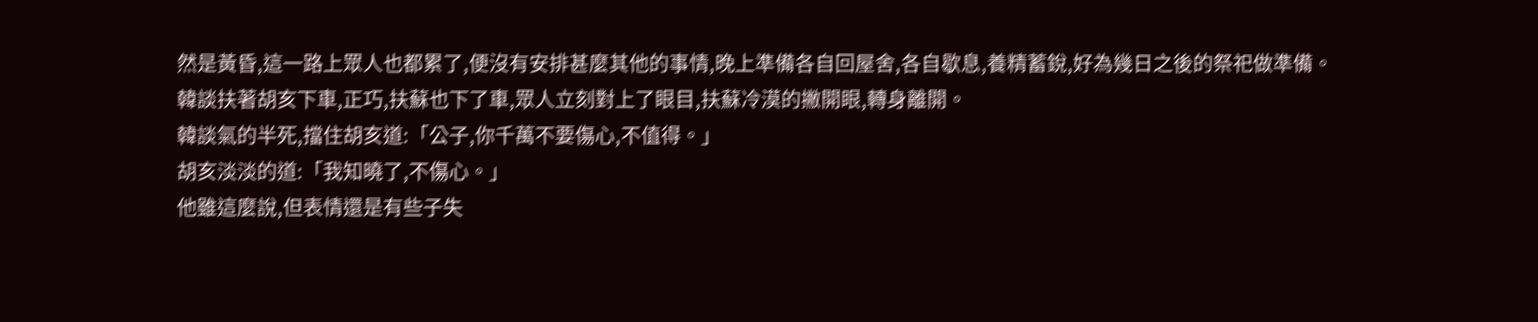然是黃昏,這一路上眾人也都累了,便沒有安排甚麼其他的事情,晚上準備各自回屋舍,各自歇息,養精蓄銳,好為幾日之後的祭祀做準備。
韓談扶著胡亥下車,正巧,扶蘇也下了車,眾人立刻對上了眼目,扶蘇冷漠的撇開眼,轉身離開。
韓談氣的半死,擋住胡亥道:「公子,你千萬不要傷心,不值得。」
胡亥淡淡的道:「我知曉了,不傷心。」
他雖這麼說,但表情還是有些子失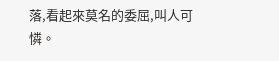落,看起來莫名的委屈,叫人可憐。